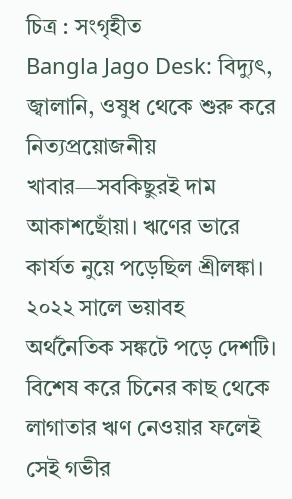চিত্র : সংগৃহীত
Bangla Jago Desk: বিদ্যুৎ, জ্বালানি, ওষুধ থেকে শুরু করে নিত্যপ্রয়োজনীয় খাবার—সবকিছুরই দাম আকাশছোঁয়া। ঋণের ভারে কার্যত নুয়ে পড়েছিল শ্রীলঙ্কা। ২০২২ সালে ভয়াবহ অর্থনৈতিক সঙ্কটে পড়ে দেশটি। বিশেষ করে চিনের কাছ থেকে লাগাতার ঋণ নেওয়ার ফলেই সেই গভীর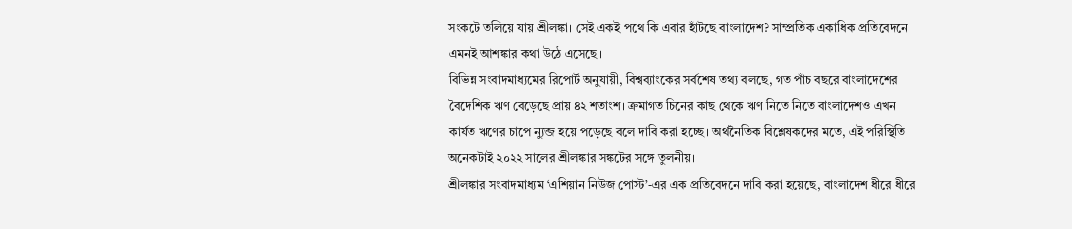সংকটে তলিয়ে যায় শ্রীলঙ্কা। সেই একই পথে কি এবার হাঁটছে বাংলাদেশ? সাম্প্রতিক একাধিক প্রতিবেদনে এমনই আশঙ্কার কথা উঠে এসেছে।
বিভিন্ন সংবাদমাধ্যমের রিপোর্ট অনুযায়ী, বিশ্বব্যাংকের সর্বশেষ তথ্য বলছে, গত পাঁচ বছরে বাংলাদেশের বৈদেশিক ঋণ বেড়েছে প্রায় ৪২ শতাংশ। ক্রমাগত চিনের কাছ থেকে ঋণ নিতে নিতে বাংলাদেশও এখন কার্যত ঋণের চাপে ন্যুব্জ হয়ে পড়েছে বলে দাবি করা হচ্ছে। অর্থনৈতিক বিশ্লেষকদের মতে, এই পরিস্থিতি অনেকটাই ২০২২ সালের শ্রীলঙ্কার সঙ্কটের সঙ্গে তুলনীয়।
শ্রীলঙ্কার সংবাদমাধ্যম ‘এশিয়ান নিউজ পোস্ট’-এর এক প্রতিবেদনে দাবি করা হয়েছে, বাংলাদেশ ধীরে ধীরে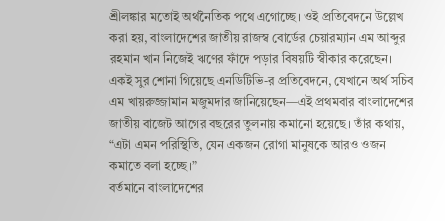শ্রীলঙ্কার মতোই অর্থনৈতিক পথে এগোচ্ছে। ওই প্রতিবেদনে উল্লেখ করা হয়, বাংলাদেশের জাতীয় রাজস্ব বোর্ডের চেয়ারম্যান এম আব্দুর রহমান খান নিজেই ঋণের ফাঁদে পড়ার বিষয়টি স্বীকার করেছেন। একই সুর শোনা গিয়েছে এনডিটিভি-র প্রতিবেদনে, যেখানে অর্থ সচিব এম খায়রুজ্জামান মজুমদার জানিয়েছেন—এই প্রথমবার বাংলাদেশের জাতীয় বাজেট আগের বছরের তুলনায় কমানো হয়েছে। তাঁর কথায়, “এটা এমন পরিস্থিতি, যেন একজন রোগা মানুষকে আরও ওজন কমাতে বলা হচ্ছে।”
বর্তমানে বাংলাদেশের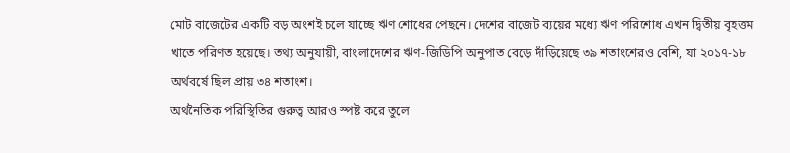মোট বাজেটের একটি বড় অংশই চলে যাচ্ছে ঋণ শোধের পেছনে। দেশের বাজেট ব্যয়ের মধ্যে ঋণ পরিশোধ এখন দ্বিতীয় বৃহত্তম খাতে পরিণত হয়েছে। তথ্য অনুযায়ী, বাংলাদেশের ঋণ-জিডিপি অনুপাত বেড়ে দাঁড়িয়েছে ৩৯ শতাংশেরও বেশি, যা ২০১৭-১৮ অর্থবর্ষে ছিল প্রায় ৩৪ শতাংশ।
অর্থনৈতিক পরিস্থিতির গুরুত্ব আরও স্পষ্ট করে তুলে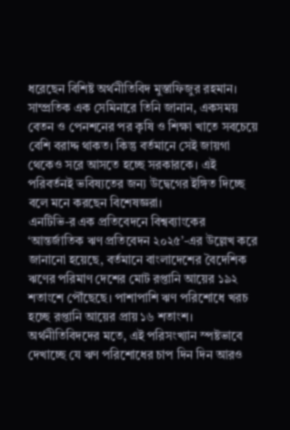ধরেছেন বিশিষ্ট অর্থনীতিবিদ মুস্তাফিজুর রহমান। সাম্প্রতিক এক সেমিনারে তিনি জানান, একসময় বেতন ও পেনশনের পর কৃষি ও শিক্ষা খাতে সবচেয়ে বেশি বরাদ্দ থাকত। কিন্তু বর্তমানে সেই জায়গা থেকেও সরে আসতে হচ্ছে সরকারকে। এই পরিবর্তনই ভবিষ্যতের জন্য উদ্বেগের ইঙ্গিত দিচ্ছে বলে মনে করছেন বিশেষজ্ঞরা।
এনটিভি-র এক প্রতিবেদনে বিশ্বব্যাংকের ‘আন্তর্জাতিক ঋণ প্রতিবেদন ২০২৫’-এর উল্লেখ করে জানানো হয়েছে, বর্তমানে বাংলাদেশের বৈদেশিক ঋণের পরিমাণ দেশের মোট রপ্তানি আয়ের ১৯২ শতাংশে পৌঁছেছে। পাশাপাশি ঋণ পরিশোধে খরচ হচ্ছে রপ্তানি আয়ের প্রায় ১৬ শতাংশ। অর্থনীতিবিদদের মতে, এই পরিসংখ্যান স্পষ্টভাবে দেখাচ্ছে যে ঋণ পরিশোধের চাপ দিন দিন আরও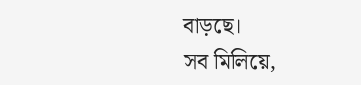বাড়ছে।
সব মিলিয়ে,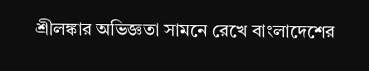শ্রীলঙ্কার অভিজ্ঞতা সামনে রেখে বাংলাদেশের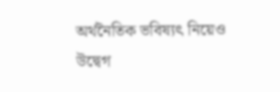অর্থনৈতিক ভবিষ্যৎ নিয়েও উদ্বেগ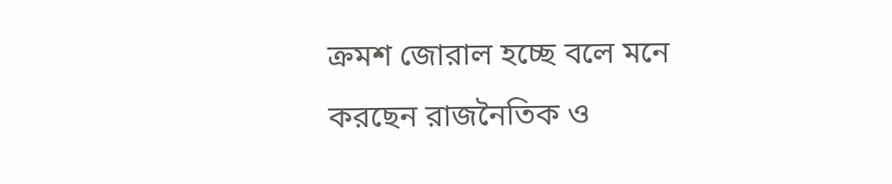ক্রমশ জোরাল হচ্ছে বলে মনে করছেন রাজনৈতিক ও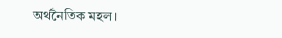অর্থনৈতিক মহল।